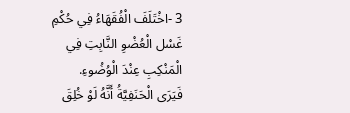3 -اخْتَلَفَ الْفُقَهَاءُ فِي حُكْمِ غَسْل الْعُضْوِ النَّابِتِ فِي الْمَنْكِبِ عِنْدَ الْوُضُوءِ.
فَيَرَى الْحَنَفِيَّةُ أَنَّهُ لَوْ خُلِقَ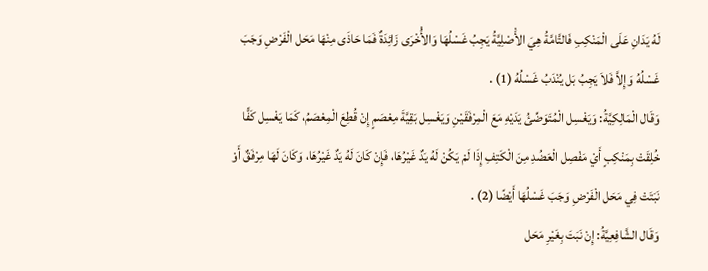لَهُ يَدَانِ عَلَى الْمَنْكِبِ فَالتَّامَّةُ هِيَ الأَْصْلِيَّةُ يَجِبُ غَسْلُهَا وَالأُْخْرَى زَائِدَةٌ فَمَا حَاذَى مِنْهَا مَحَل الْفَرْضِ وَجَبَ غَسْلُهُ وَإِلاَّ فَلاَ يَجِبُ بَل يُنْدَبُ غَسْلُهُ (1) .
وَقَال الْمَالِكِيَّةُ: وَيَغْسِل الْمُتَوَضِّئُ يَدَيْهِ مَعَ الْمِرْفَقَيْنِ وَيَغْسِل بَقِيَّةَ مِعْصَمٍ إِنْ قُطِعَ الْمِعْصَمُ، كَمَا يَغْسِل كَفًّا خُلِقَتْ بِمَنْكِبٍ أَيْ مَفْصِل الْعَضُدِ مِنَ الْكَتِفِ إِذَا لَمْ يَكُنْ لَهُ يَدٌ غَيْرُهَا، فَإِنْ كَانَ لَهُ يَدٌ غَيْرُهَا، وَكَانَ لَهَا مِرْفَقٌ أَوْ نَبَتَتْ فِي مَحَل الْفَرْضِ وَجَبَ غَسْلُهَا أَيْضًا (2) .
وَقَال الشَّافِعِيَّةُ: إِنْ نَبَتَ بِغَيْرِ مَحَل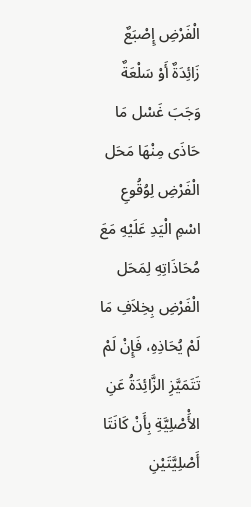الْفَرْضِ إِصْبَعٌ زَائِدَةٌ أَوْ سَلْعَةٌ وَجَبَ غَسْل مَا حَاذَى مِنْهَا مَحَل الْفَرْضِ لِوُقُوعِ اسْمِ الْيَدِ عَلَيْهِ مَعَ مُحَاذَاتِهِ لِمَحَل الْفَرْضِ بِخِلاَفِ مَا لَمْ يُحَاذِهِ، فَإِنْ لَمْ تَتَمَيَّزِ الزَّائِدَةُ عَنِ الأَْصْلِيَّةِ بِأَنْ كَانَتَا أَصْلِيَّتَيْنِ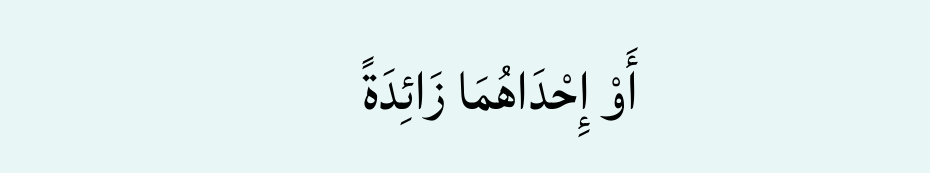أَوْ إِحْدَاهُمَا زَائِدَةً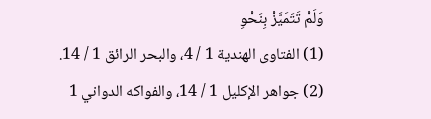وَلَمْ تَتَمَيَّزْ بِنَحْوِ
(1) الفتاوى الهندية 1 / 4، والبحر الرائق 1 / 14.
(2) جواهر الإكليل 1 / 14، والفواكه الدواني 1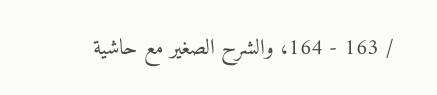/ 163 - 164، والشرح الصغير مع حاشية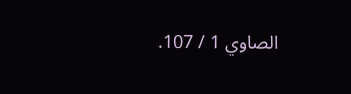الصاوي 1 / 107.